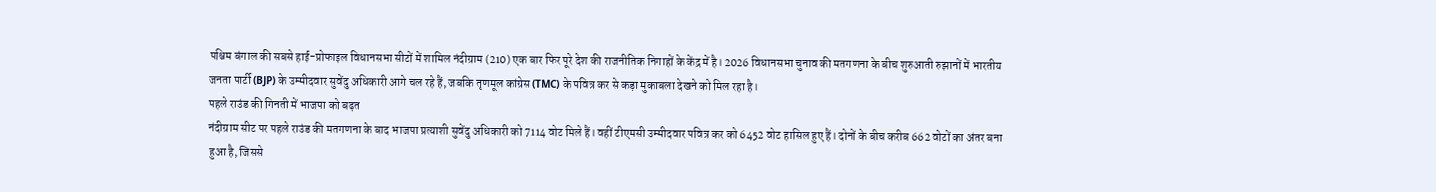पश्चिम बंगाल की सबसे हाई-प्रोफाइल विधानसभा सीटों में शामिल नंदीग्राम (210) एक बार फिर पूरे देश की राजनीतिक निगाहों के केंद्र में है। 2026 विधानसभा चुनाव की मतगणना के बीच शुरुआती रुझानों में भारतीय जनता पार्टी (BJP) के उम्मीदवार सुवेंदु अधिकारी आगे चल रहे हैं, जबकि तृणमूल कांग्रेस (TMC) के पवित्र कर से कड़ा मुकाबला देखने को मिल रहा है।
पहले राउंड की गिनती में भाजपा को बढ़त
नंदीग्राम सीट पर पहले राउंड की मतगणना के बाद भाजपा प्रत्याशी सुवेंदु अधिकारी को 7114 वोट मिले हैं। वहीं टीएमसी उम्मीदवार पवित्र कर को 6452 वोट हासिल हुए हैं। दोनों के बीच करीब 662 वोटों का अंतर बना हुआ है, जिससे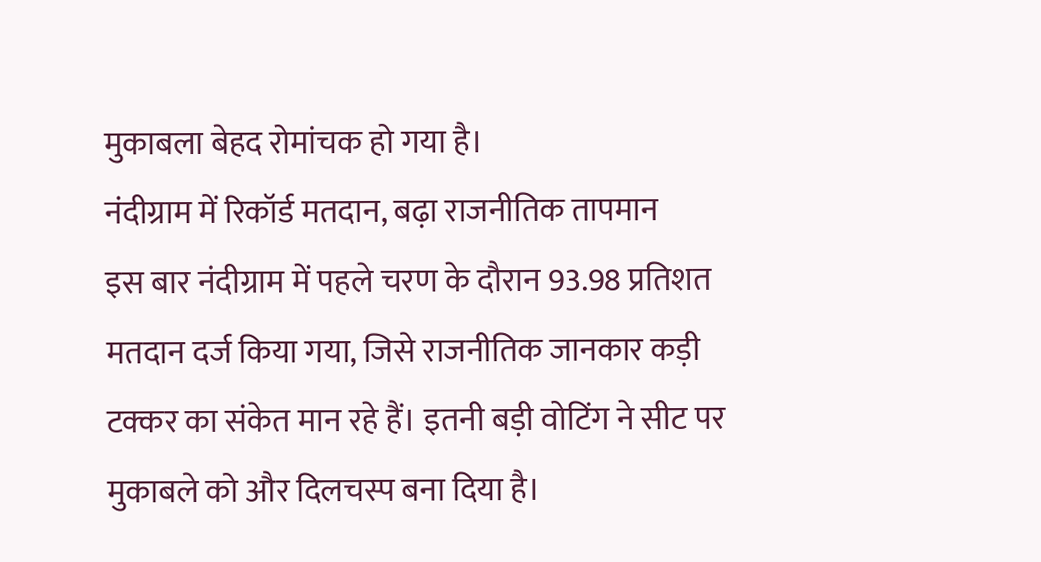मुकाबला बेहद रोमांचक हो गया है।
नंदीग्राम में रिकॉर्ड मतदान, बढ़ा राजनीतिक तापमान
इस बार नंदीग्राम में पहले चरण के दौरान 93.98 प्रतिशत मतदान दर्ज किया गया, जिसे राजनीतिक जानकार कड़ी टक्कर का संकेत मान रहे हैं। इतनी बड़ी वोटिंग ने सीट पर मुकाबले को और दिलचस्प बना दिया है।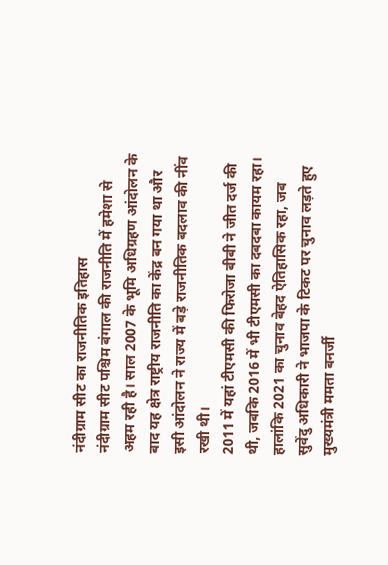नंदीग्राम सीट का राजनीतिक इतिहास
नंदीग्राम सीट पश्चिम बंगाल की राजनीति में हमेशा से अहम रही है। साल 2007 के भूमि अधिग्रहण आंदोलन के बाद यह क्षेत्र राष्ट्रीय राजनीति का केंद्र बन गया था और इसी आंदोलन ने राज्य में बड़े राजनीतिक बदलाव की नींव रखी थी।
2011 में यहां टीएमसी की फिरोजा बीबी ने जीत दर्ज की थी, जबकि 2016 में भी टीएमसी का दबदबा कायम रहा। हालांकि 2021 का चुनाव बेहद ऐतिहासिक रहा, जब सुवेंदु अधिकारी ने भाजपा के टिकट पर चुनाव लड़ते हुए मुख्यमंत्री ममता बनर्जी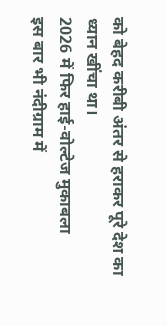को बेहद करीबी अंतर से हराकर पूरे देश का ध्यान खींचा था।
2026 में फिर हाई-वोल्टेज मुकाबला
इस बार भी नंदीग्राम में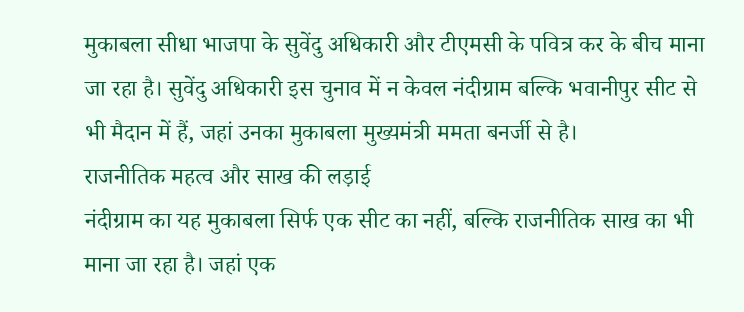मुकाबला सीधा भाजपा के सुवेंदु अधिकारी और टीएमसी के पवित्र कर के बीच माना जा रहा है। सुवेंदु अधिकारी इस चुनाव में न केवल नंदीग्राम बल्कि भवानीपुर सीट से भी मैदान में हैं, जहां उनका मुकाबला मुख्यमंत्री ममता बनर्जी से है।
राजनीतिक महत्व और साख की लड़ाई
नंदीग्राम का यह मुकाबला सिर्फ एक सीट का नहीं, बल्कि राजनीतिक साख का भी माना जा रहा है। जहां एक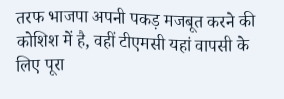तरफ भाजपा अपनी पकड़ मजबूत करने की कोशिश में है, वहीं टीएमसी यहां वापसी के लिए पूरा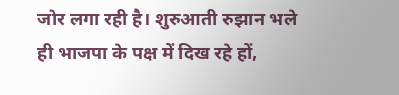जोर लगा रही है। शुरुआती रुझान भले ही भाजपा के पक्ष में दिख रहे हों,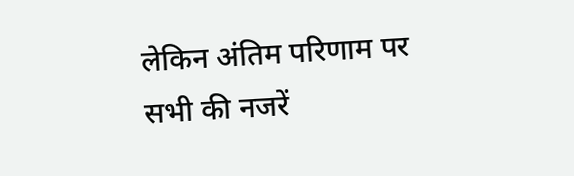लेकिन अंतिम परिणाम पर सभी की नजरें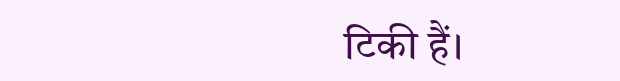टिकी हैं।